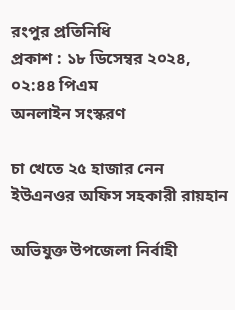রংপুর প্রতিনিধি
প্রকাশ : ১৮ ডিসেম্বর ২০২৪, ০২:৪৪ পিএম
অনলাইন সংস্করণ

চা খেতে ২৫ হাজার নেন ইউএনওর অফিস সহকারী রায়হান

অভিযুক্ত উপজেলা নির্বাহী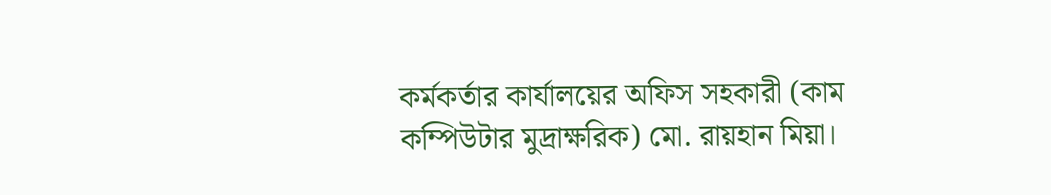কর্মকর্তার কার্যালয়ের অফিস সহকারী (কাম কম্পিউটার মুদ্রাক্ষরিক) মো. রায়হান মিয়া।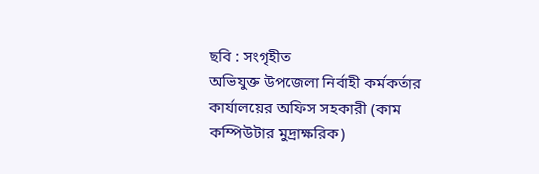ছবি : সংগৃহীত
অভিযুক্ত উপজেলা নির্বাহী কর্মকর্তার কার্যালয়ের অফিস সহকারী (কাম কম্পিউটার মুদ্রাক্ষরিক)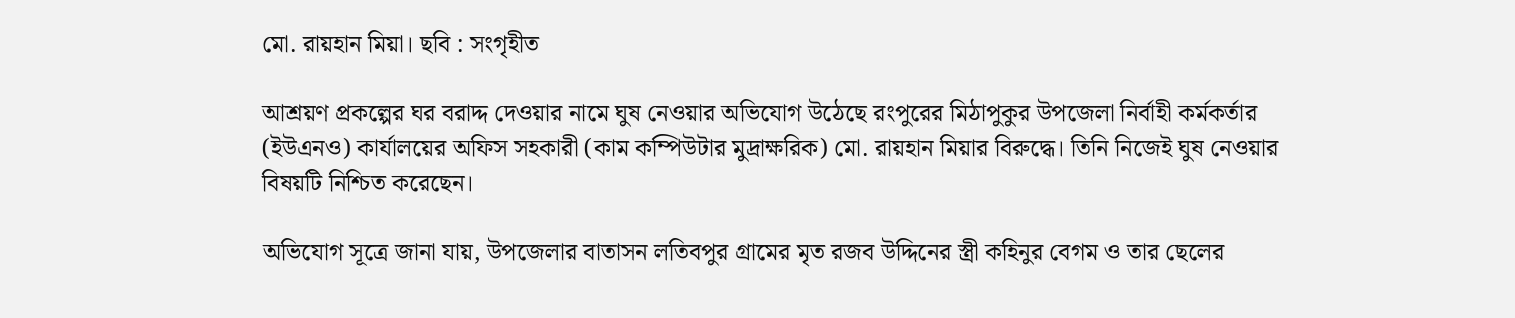মো. রায়হান মিয়া। ছবি : সংগৃহীত

আশ্রয়ণ প্রকল্পের ঘর বরাদ্দ দেওয়ার নামে ঘুষ নেওয়ার অভিযোগ উঠেছে রংপুরের মিঠাপুকুর উপজেলা নির্বাহী কর্মকর্তার (ইউএনও) কার্যালয়ের অফিস সহকারী (কাম কম্পিউটার মুদ্রাক্ষরিক) মো. রায়হান মিয়ার বিরুদ্ধে। তিনি নিজেই ঘুষ নেওয়ার বিষয়টি নিশ্চিত করেছেন।

অভিযোগ সূত্রে জানা যায়, উপজেলার বাতাসন লতিবপুর গ্রামের মৃত রজব উদ্দিনের স্ত্রী কহিনুর বেগম ও তার ছেলের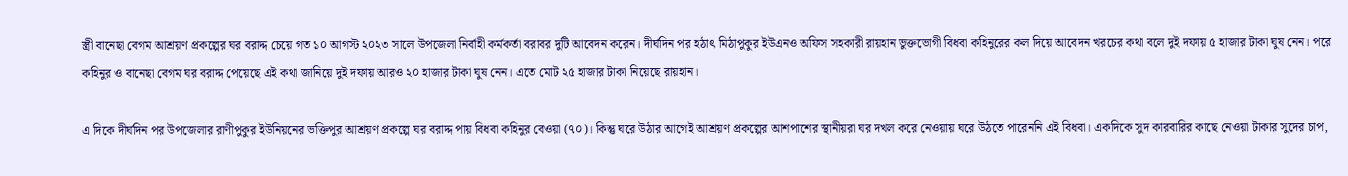স্ত্রী বানেছা বেগম আশ্রয়ণ প্রকল্পের ঘর বরাদ্দ চেয়ে গত ১০ আগস্ট ২০২৩ সালে উপজেলা নির্বাহী কর্মকর্তা বরাবর দুটি আবেদন করেন। দীর্ঘদিন পর হঠাৎ মিঠাপুকুর ইউএনও অফিস সহকারী রায়হান ভুক্তভোগী বিধবা কহিনুরের কল দিয়ে আবেদন খরচের কথা বলে দুই দফায় ৫ হাজার টাকা ঘুষ নেন। পরে কহিনুর ও বানেছা বেগম ঘর বরাদ্দ পেয়েছে এই কথা জানিয়ে দুই দফায় আরও ২০ হাজার টাকা ঘুষ নেন। এতে মোট ২৫ হাজার টাকা নিয়েছে রায়হান।

এ দিকে দীর্ঘদিন পর উপজেলার রাণীপুকুর ইউনিয়নের ভক্তিপুর আশ্রয়ণ প্রকল্পে ঘর বরাদ্দ পায় বিধবা কহিনুর বেওয়া (৭০)। কিন্তু ঘরে উঠার আগেই আশ্রয়ণ প্রকল্পের আশপাশের স্থানীয়রা ঘর দখল করে নেওয়ায় ঘরে উঠতে পারেননি এই বিধবা। একদিকে সুদ কারবারির কাছে নেওয়া টাকার সুদের চাপ,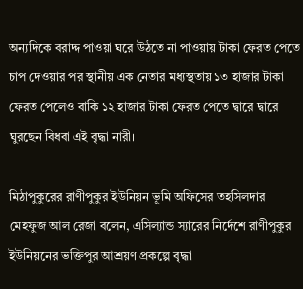অন্যদিকে বরাদ্দ পাওয়া ঘরে উঠতে না পাওয়ায় টাকা ফেরত পেতে চাপ দেওয়ার পর স্থানীয় এক নেতার মধ্যস্থতায় ১৩ হাজার টাকা ফেরত পেলেও বাকি ১২ হাজার টাকা ফেরত পেতে দ্বারে দ্বারে ঘুরছেন বিধবা এই বৃদ্ধা নারী।

মিঠাপুকুরের রাণীপুকুর ইউনিয়ন ভূমি অফিসের তহসিলদার মেহফুজ আল রেজা বলেন, এসিল্যান্ড স্যারের নির্দেশে রাণীপুকুর ইউনিয়নের ভক্তিপুর আশ্রয়ণ প্রকল্পে বৃদ্ধা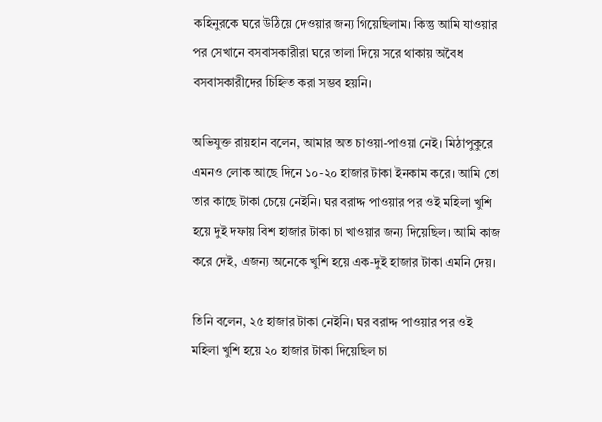কহিনুরকে ঘরে উঠিয়ে দেওয়ার জন্য গিয়েছিলাম। কিন্তু আমি যাওয়ার পর সেখানে বসবাসকারীরা ঘরে তালা দিয়ে সরে থাকায় অবৈধ বসবাসকারীদের চিহ্নিত করা সম্ভব হয়নি।

অভিযুক্ত রায়হান বলেন, আমার অত চাওয়া-পাওয়া নেই। মিঠাপুকুরে এমনও লোক আছে দিনে ১০-২০ হাজার টাকা ইনকাম করে। আমি তো তার কাছে টাকা চেয়ে নেইনি। ঘর বরাদ্দ পাওয়ার পর ওই মহিলা খুশি হয়ে দুই দফায় বিশ হাজার টাকা চা খাওয়ার জন্য দিয়েছিল। আমি কাজ করে দেই, এজন্য অনেকে খুশি হয়ে এক-দুই হাজার টাকা এমনি দেয়।

তিনি বলেন, ২৫ হাজার টাকা নেইনি। ঘর বরাদ্দ পাওয়ার পর ওই মহিলা খুশি হয়ে ২০ হাজার টাকা দিয়েছিল চা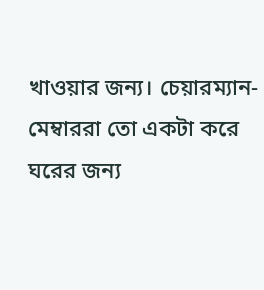খাওয়ার জন্য। চেয়ারম্যান-মেম্বাররা তো একটা করে ঘরের জন্য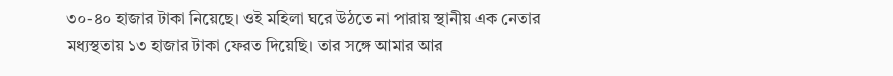৩০-৪০ হাজার টাকা নিয়েছে। ওই মহিলা ঘরে উঠতে না পারায় স্থানীয় এক নেতার মধ্যস্থতায় ১৩ হাজার টাকা ফেরত দিয়েছি। তার সঙ্গে আমার আর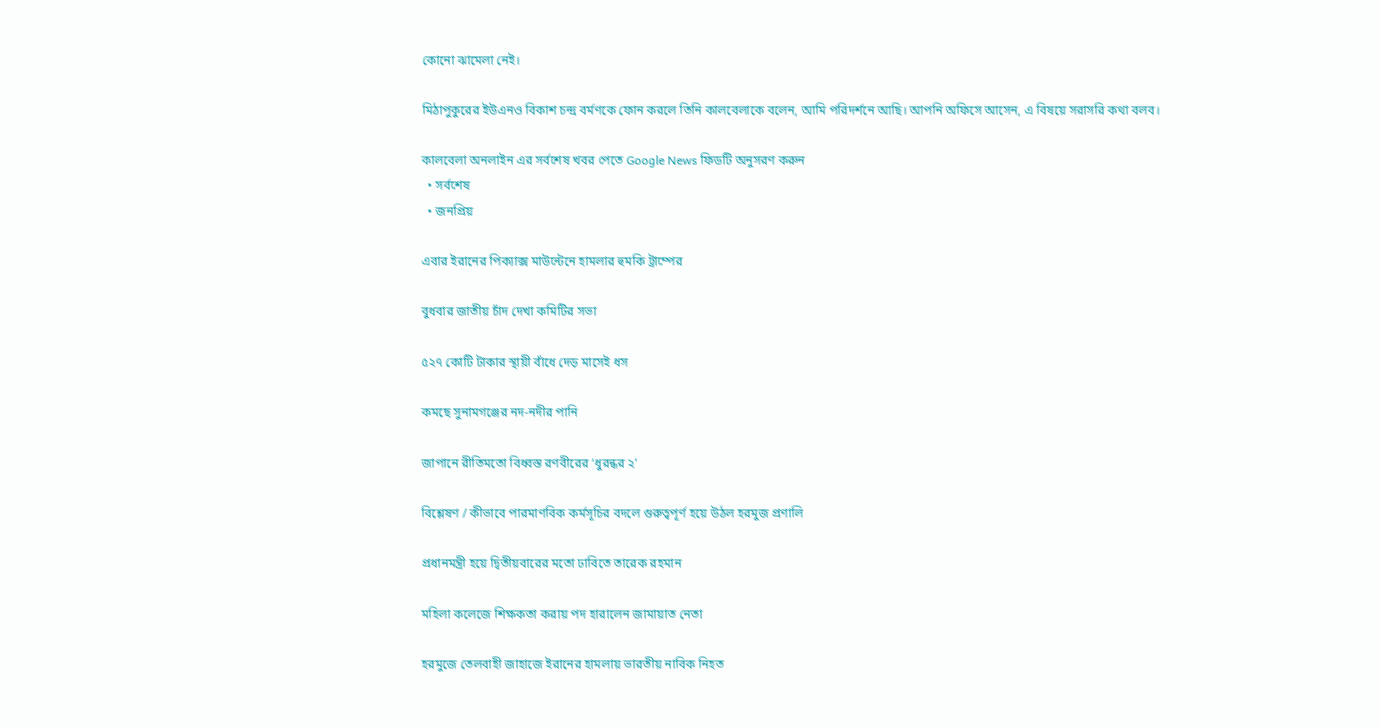কোনো ঝামেলা নেই।

মিঠাপুকুরের ইউএনও বিকাশ চন্দ্র বর্মণকে ফোন করলে তিনি কালবেলাকে বলেন, আমি পরিদর্শনে আছি। আপনি অফিসে আসেন, এ বিষয়ে সরাসরি কথা বলব।

কালবেলা অনলাইন এর সর্বশেষ খবর পেতে Google News ফিডটি অনুসরণ করুন
  • সর্বশেষ
  • জনপ্রিয়

এবার ইরানের পিক্যাক্স মাউন্টেনে হামলার হুমকি ট্রাম্পের

বুধবার জাতীয় চাঁদ দেখা কমিটির সভা

৫২৭ কোটি টাকার স্থায়ী বাঁধে দেড় মাসেই ধস

কমছে সুনামগঞ্জের নদ-নদীর পানি

জাপানে রীতিমতো বিধ্বস্ত রণবীরের ‘ধুরন্ধর ২’

বিশ্লেষণ / কীভাবে পারমাণবিক কর্মসূচির বদলে গুরুত্বপূর্ণ হয়ে উঠল হরমুজ প্রণালি

প্রধানমন্ত্রী হয়ে দ্বিতীয়বারের মতো ঢাবিতে তারেক রহমান

মহিলা কলেজে শিক্ষকতা করায় পদ হারালেন জামায়াত নেতা

হরমুজে তেলবাহী জাহাজে ইরানের হামলায় ভারতীয় নাবিক নিহত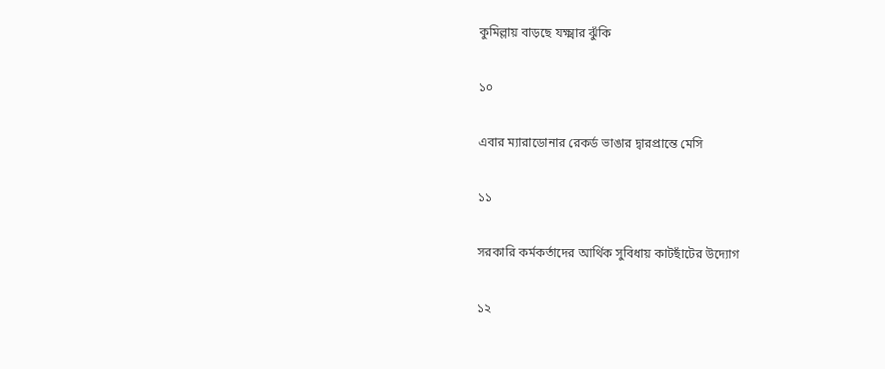কুমিল্লায় বাড়ছে যক্ষ্মার ঝুঁকি

১০

এবার ম্যারাডোনার রেকর্ড ভাঙার দ্বারপ্রান্তে মেসি

১১

সরকারি কর্মকর্তাদের আর্থিক সুবিধায় কাটছাঁটের উদ্যোগ

১২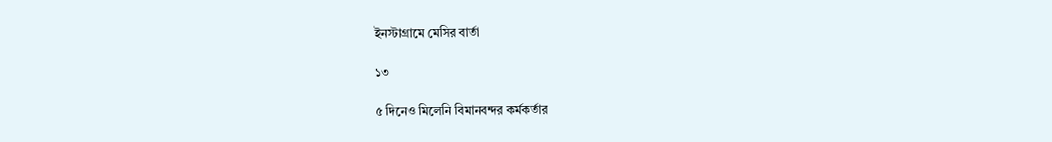ইনস্টাগ্রামে মেসির বার্তা

১৩

৫ দিনেও মিলেনি বিমানবন্দর কর্মকর্তার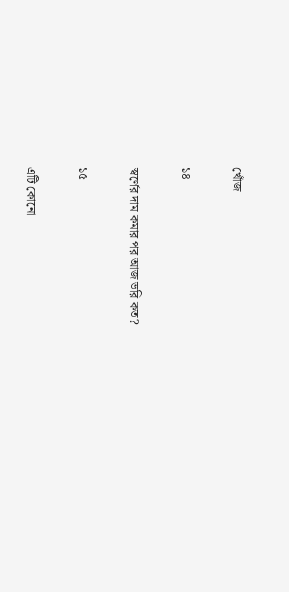খোঁজ

১৪

স্বর্ণের দাম কমার পর আজ ভরি কত?

১৫

এটি কোনো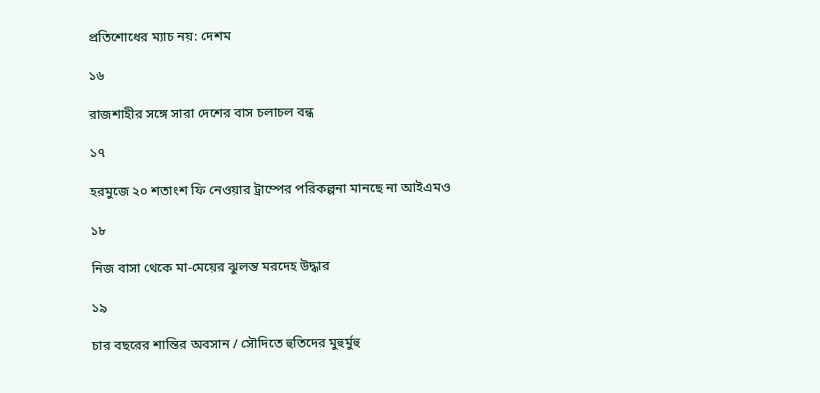প্রতিশোধের ম্যাচ নয়: দেশম

১৬

রাজশাহীর সঙ্গে সারা দেশের বাস চলাচল বন্ধ

১৭

হরমুজে ২০ শতাংশ ফি নেওয়ার ট্রাম্পের পরিকল্পনা মানছে না আইএমও

১৮

নিজ বাসা থেকে মা-মেয়ের ঝুলন্ত মরদেহ উদ্ধার

১৯

চার বছরের শান্তির অবসান / সৌদিতে হুতিদের মুহুর্মুহু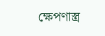ক্ষেপণাস্ত্র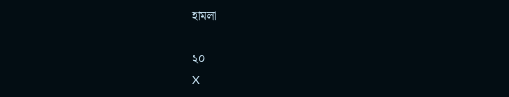হামলা

২০
X